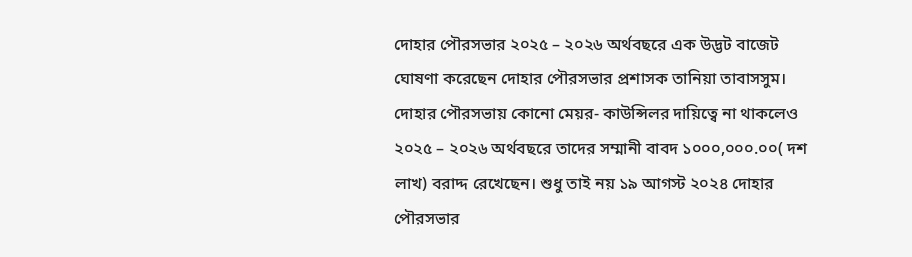দোহার পৌরসভার ২০২৫ – ২০২৬ অর্থবছরে এক উদ্ভট বাজেট ঘোষণা করেছেন দোহার পৌরসভার প্রশাসক তানিয়া তাবাসসুম। দোহার পৌরসভায় কোনো মেয়র- কাউন্সিলর দায়িত্বে না থাকলেও ২০২৫ – ২০২৬ অর্থবছরে তাদের সম্মানী বাবদ ১০০০,০০০.০০( দশ লাখ) বরাদ্দ রেখেছেন। শুধু তাই নয় ১৯ আগস্ট ২০২৪ দোহার পৌরসভার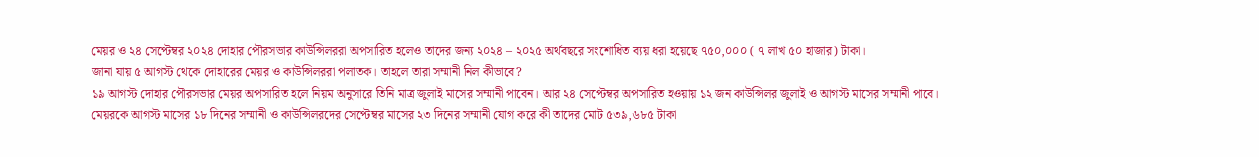মেয়র ও ২৪ সেপ্টেম্বর ২০২৪ দোহার পৌরসভার কাউন্সিলররা অপসারিত হলেও তাদের জন্য ২০২৪ – ২০২৫ অর্থবছরে সংশোধিত ব্যয় ধরা হয়েছে ৭৫০,০০০ ( ৭ লাখ ৫০ হাজার) টাকা।
জানা যায় ৫ আগস্ট থেকে দোহারের মেয়র ও কাউন্সিলররা পলাতক। তাহলে তারা সম্মানী নিল কীভাবে?
১৯ আগস্ট দোহার পৌরসভার মেয়র অপসারিত হলে নিয়ম অনুসারে তিনি মাত্র জুলাই মাসের সম্মানী পাবেন। আর ২৪ সেপ্টেম্বর অপসারিত হওয়ায় ১২ জন কাউন্সিলর জুলাই ও আগস্ট মাসের সম্মানী পাবে।
মেয়রকে আগস্ট মাসের ১৮ দিনের সম্মানী ও কাউন্সিলরদের সেপ্টেম্বর মাসের ২৩ দিনের সম্মানী যোগ করে কী তাদের মোট ৫৩৯,৬৮৫ টাকা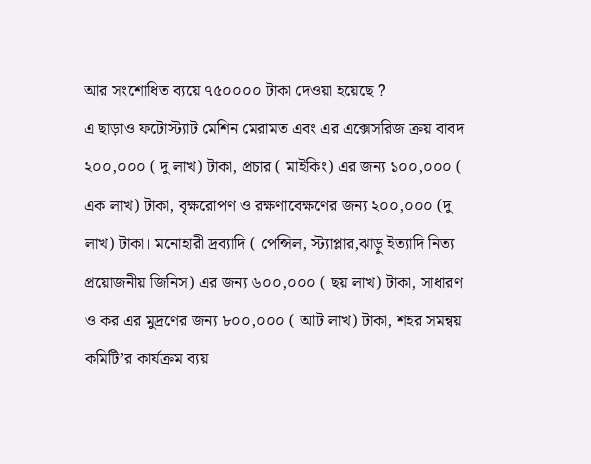আর সংশোধিত ব্যয়ে ৭৫০০০০ টাকা দেওয়া হয়েছে ?
এ ছাড়াও ফটোস্ট্যাট মেশিন মেরামত এবং এর এক্সেসরিজ ক্রয় বাবদ ২০০,০০০ ( দু লাখ) টাকা, প্রচার ( মাইকিং) এর জন্য ১০০,০০০ ( এক লাখ) টাকা, বৃক্ষরোপণ ও রক্ষণাবেক্ষণের জন্য ২০০,০০০ (দু লাখ) টাকা। মনোহারী দ্রব্যাদি ( পেন্সিল, স্ট্যাপ্লার,ঝাড়ু ইত্যাদি নিত্য প্রয়োজনীয় জিনিস) এর জন্য ৬০০,০০০ ( ছয় লাখ) টাকা, সাধারণ ও কর এর মুদ্রণের জন্য ৮০০,০০০ ( আট লাখ) টাকা, শহর সমন্বয় কমিটি’র কার্যক্রম ব্যয়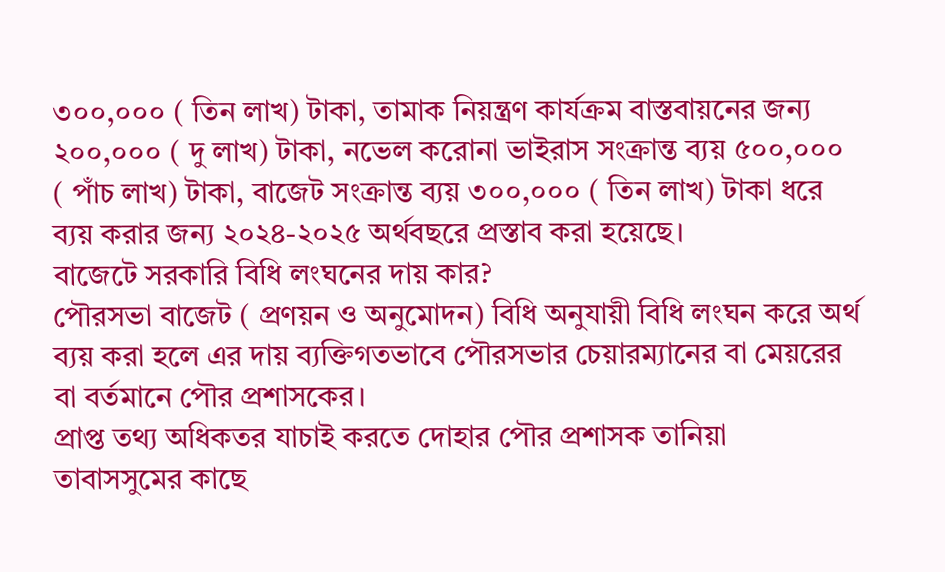৩০০,০০০ ( তিন লাখ) টাকা, তামাক নিয়ন্ত্রণ কার্যক্রম বাস্তবায়নের জন্য ২০০,০০০ ( দু লাখ) টাকা, নভেল করোনা ভাইরাস সংক্রান্ত ব্যয় ৫০০,০০০ ( পাঁচ লাখ) টাকা, বাজেট সংক্রান্ত ব্যয় ৩০০,০০০ ( তিন লাখ) টাকা ধরে ব্যয় করার জন্য ২০২৪-২০২৫ অর্থবছরে প্রস্তাব করা হয়েছে।
বাজেটে সরকারি বিধি লংঘনের দায় কার?
পৌরসভা বাজেট ( প্রণয়ন ও অনুমোদন) বিধি অনুযায়ী বিধি লংঘন করে অর্থ ব্যয় করা হলে এর দায় ব্যক্তিগতভাবে পৌরসভার চেয়ারম্যানের বা মেয়রের বা বর্তমানে পৌর প্রশাসকের।
প্রাপ্ত তথ্য অধিকতর যাচাই করতে দোহার পৌর প্রশাসক তানিয়া তাবাসসুমের কাছে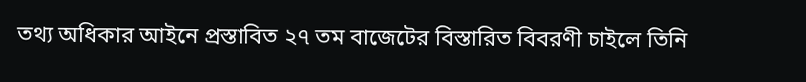তথ্য অধিকার আইনে প্রস্তাবিত ২৭ তম বাজেটের বিস্তারিত বিবরণী চাইলে তিনি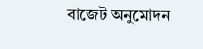বাজেট অনুমোদন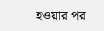হওয়ার পর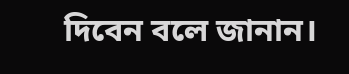দিবেন বলে জানান।